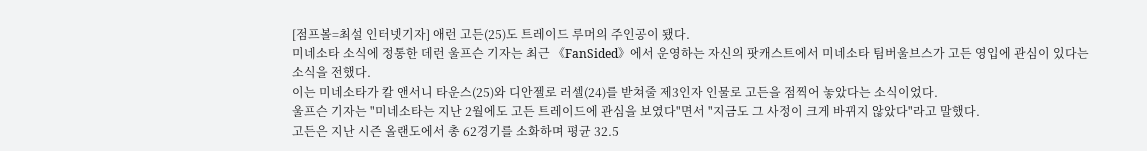[점프볼=최설 인터넷기자] 애런 고든(25)도 트레이드 루머의 주인공이 됐다.
미네소타 소식에 정통한 데런 울프슨 기자는 최근 《FanSided》에서 운영하는 자신의 팟캐스트에서 미네소타 팀버울브스가 고든 영입에 관심이 있다는 소식을 전했다.
이는 미네소타가 칼 앤서니 타운스(25)와 디안젤로 러셀(24)를 받쳐줄 제3인자 인물로 고든을 점찍어 놓았다는 소식이었다.
울프슨 기자는 "미네소타는 지난 2월에도 고든 트레이드에 관심을 보였다"면서 "지금도 그 사정이 크게 바뀌지 않았다"라고 말했다.
고든은 지난 시즌 올랜도에서 총 62경기를 소화하며 평균 32.5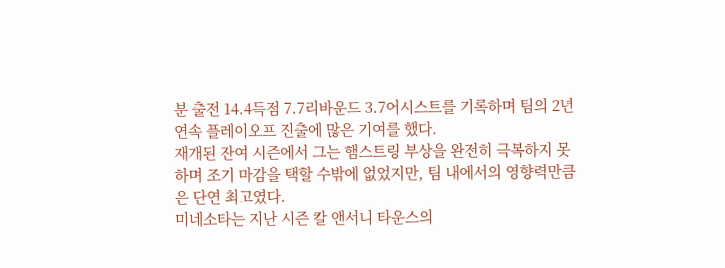분 출전 14.4득점 7.7리바운드 3.7어시스트를 기록하며 팀의 2년 연속 플레이오프 진출에 많은 기여를 했다.
재개된 잔여 시즌에서 그는 햄스트링 부상을 완전히 극복하지 못하며 조기 마감을 택할 수밖에 없었지만, 팀 내에서의 영향력만큼은 단연 최고였다.
미네소타는 지난 시즌 칼 앤서니 타운스의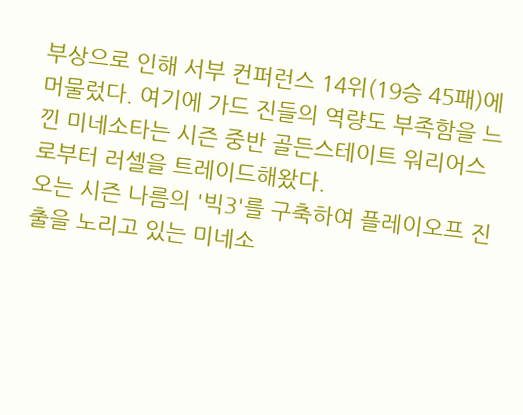부상으로 인해 서부 컨퍼런스 14위(19승 45패)에 머물렀다. 여기에 가드 진들의 역량도 부족함을 느낀 미네소타는 시즌 중반 골든스테이트 워리어스로부터 러셀을 트레이드해왔다.
오는 시즌 나름의 '빅3'를 구축하여 플레이오프 진출을 노리고 있는 미네소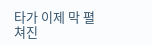타가 이제 막 펼쳐진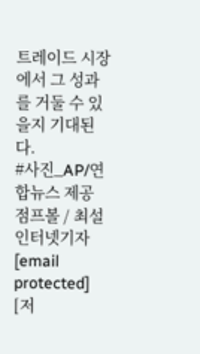트레이드 시장에서 그 성과를 거둘 수 있을지 기대된다.
#사진_AP/연합뉴스 제공
점프볼 / 최설 인터넷기자 [email protected]
[저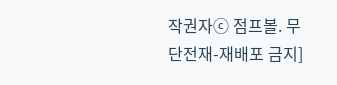작권자ⓒ 점프볼. 무단전재-재배포 금지]